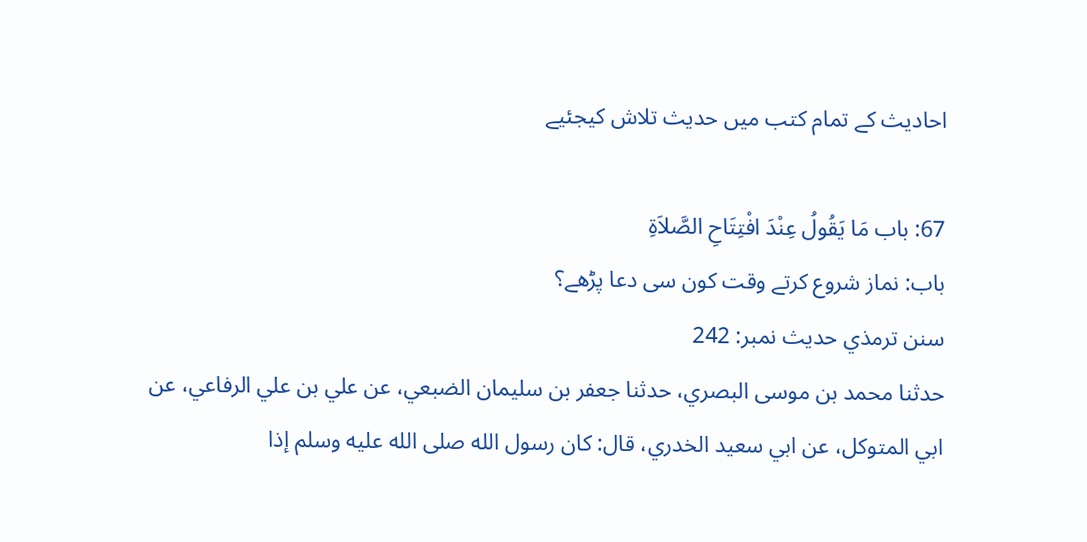احادیث کے تمام کتب میں حدیث تلاش کیجئیے

67: باب مَا يَقُولُ عِنْدَ افْتِتَاحِ الصَّلاَةِ
باب: نماز شروع کرتے وقت کون سی دعا پڑھے؟
سنن ترمذي حدیث نمبر: 242
حدثنا محمد بن موسى البصري، حدثنا جعفر بن سليمان الضبعي، عن علي بن علي الرفاعي، عن ابي المتوكل، عن ابي سعيد الخدري، قال: كان رسول الله صلى الله عليه وسلم إذا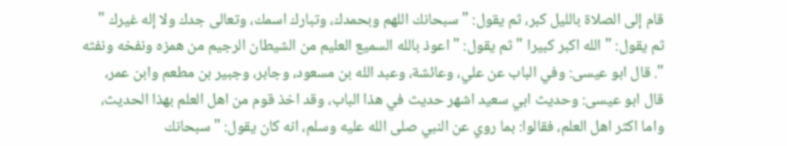قام إلى الصلاة بالليل كبر، ثم يقول: " سبحانك اللهم وبحمدك، وتبارك اسمك، وتعالى جدك ولا إله غيرك " ثم يقول: " الله اكبر كبيرا " ثم يقول: " اعوذ بالله السميع العليم من الشيطان الرجيم من همزه ونفخه ونفثه ". قال ابو عيسى: وفي الباب عن علي، وعائشة، وعبد الله بن مسعود، وجابر، وجبير بن مطعم وابن عمر، قال ابو عيسى: وحديث ابي سعيد اشهر حديث في هذا الباب، وقد اخذ قوم من اهل العلم بهذا الحديث، واما اكثر اهل العلم، فقالوا: بما روي عن النبي صلى الله عليه وسلم، انه كان يقول: " سبحانك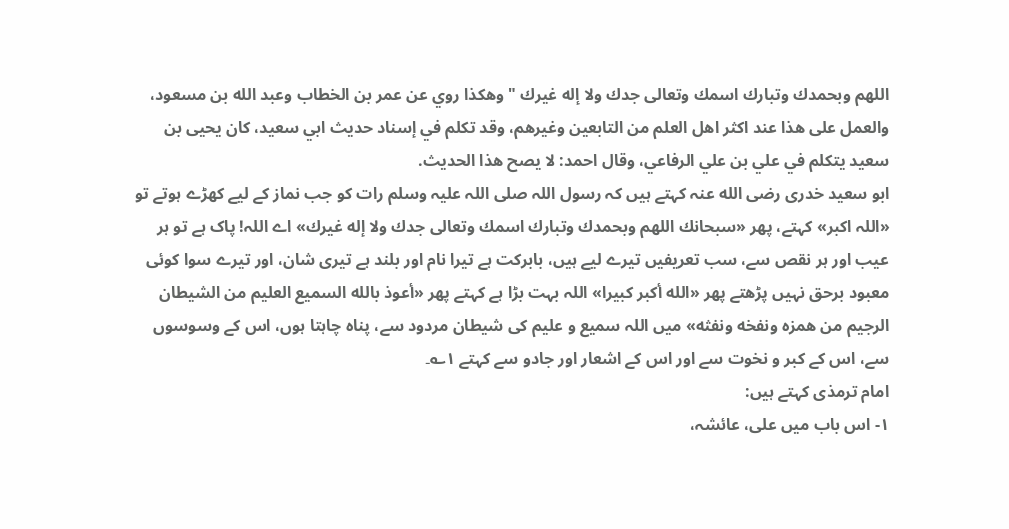اللهم وبحمدك وتبارك اسمك وتعالى جدك ولا إله غيرك " وهكذا روي عن عمر بن الخطاب وعبد الله بن مسعود، والعمل على هذا عند اكثر اهل العلم من التابعين وغيرهم، وقد تكلم في إسناد حديث ابي سعيد، كان يحيى بن سعيد يتكلم في علي بن علي الرفاعي، وقال احمد: لا يصح هذا الحديث.
ابو سعید خدری رضی الله عنہ کہتے ہیں کہ رسول اللہ صلی اللہ علیہ وسلم رات کو جب نماز کے لیے کھڑے ہوتے تو «اللہ اکبر» کہتے، پھر «سبحانك اللهم وبحمدك وتبارك اسمك وتعالى جدك ولا إله غيرك» اے اللہ! پاک ہے تو ہر عیب اور ہر نقص سے، سب تعریفیں تیرے لیے ہیں، بابرکت ہے تیرا نام اور بلند ہے تیری شان، اور تیرے سوا کوئی معبود برحق نہیں پڑھتے پھر «الله أكبر كبيرا» اللہ بہت بڑا ہے کہتے پھر «أعوذ بالله السميع العليم من الشيطان الرجيم من همزه ونفخه ونفثه» میں اللہ سمیع و علیم کی شیطان مردود سے، پناہ چاہتا ہوں، اس کے وسوسوں سے، اس کے کبر و نخوت سے اور اس کے اشعار اور جادو سے کہتے ۱؎۔
امام ترمذی کہتے ہیں:
۱- اس باب میں علی، عائشہ،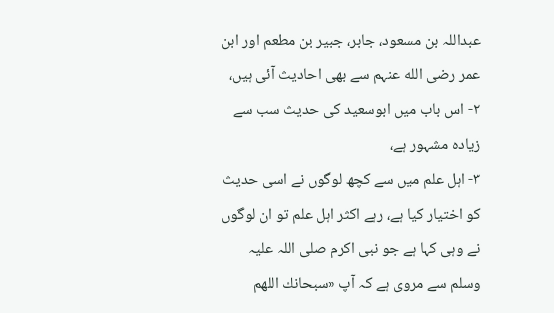عبداللہ بن مسعود، جابر، جبیر بن مطعم اور ابن عمر رضی الله عنہم سے بھی احادیث آئی ہیں،
۲- اس باب میں ابوسعید کی حدیث سب سے زیادہ مشہور ہے،
۳- اہل علم میں سے کچھ لوگوں نے اسی حدیث کو اختیار کیا ہے، رہے اکثر اہل علم تو ان لوگوں نے وہی کہا ہے جو نبی اکرم صلی اللہ علیہ وسلم سے مروی ہے کہ آپ «سبحانك اللهم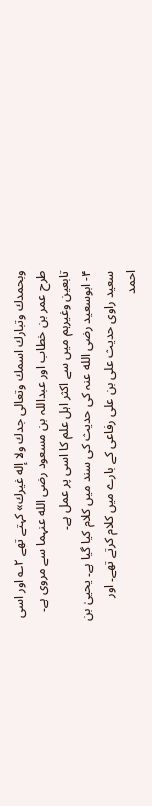وبحمدك وتبارك اسمك وتعالى جدك ولا إله غيرك» کہتے تھے ۲؎ اور اسی طرح عمر بن خطاب اور عبداللہ بن مسعود رضی الله عنہما سے مروی ہے۔ تابعین وغیرہم میں سے اکثر اہل علم کا اسی پر عمل ہے۔
۴- ابوسعید رضی الله عنہ کی حدیث کی سند میں کلام کیا گیا ہے۔ یحییٰ بن سعید راوی حدیث علی بن علی رفاعی کے بارے میں کلام کرتے تھے۔ اور احمد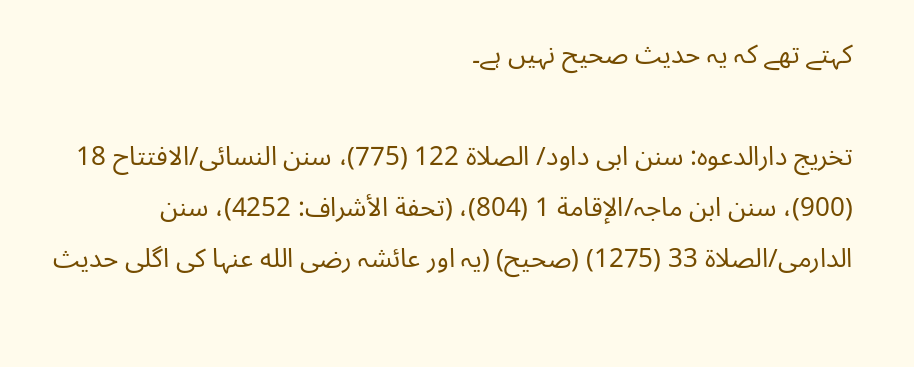کہتے تھے کہ یہ حدیث صحیح نہیں ہے۔

تخریج دارالدعوہ: سنن ابی داود/ الصلاة 122 (775)، سنن النسائی/الافتتاح 18 (900)، سنن ابن ماجہ/الإقامة 1 (804)، (تحفة الأشراف: 4252)، سنن الدارمی/الصلاة 33 (1275) (صحیح) (یہ اور عائشہ رضی الله عنہا کی اگلی حدیث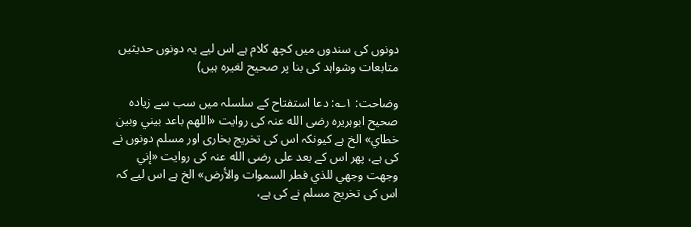دونوں کی سندوں میں کچھ کلام ہے اس لیے یہ دونوں حدیثیں متابعات وشواہد کی بنا پر صحیح لغیرہ ہیں)

وضاحت: ۱؎: دعا استفتاح کے سلسلہ میں سب سے زیادہ صحیح ابوہریرہ رضی الله عنہ کی روایت «اللهم باعد بيني وبين خطاي» الخ ہے کیونکہ اس کی تخریج بخاری اور مسلم دونوں نے کی ہے، پھر اس کے بعد علی رضی الله عنہ کی روایت «إني وجهت وجهي للذي فطر السموات والأرض» الخ ہے اس لیے کہ اس کی تخریج مسلم نے کی ہے،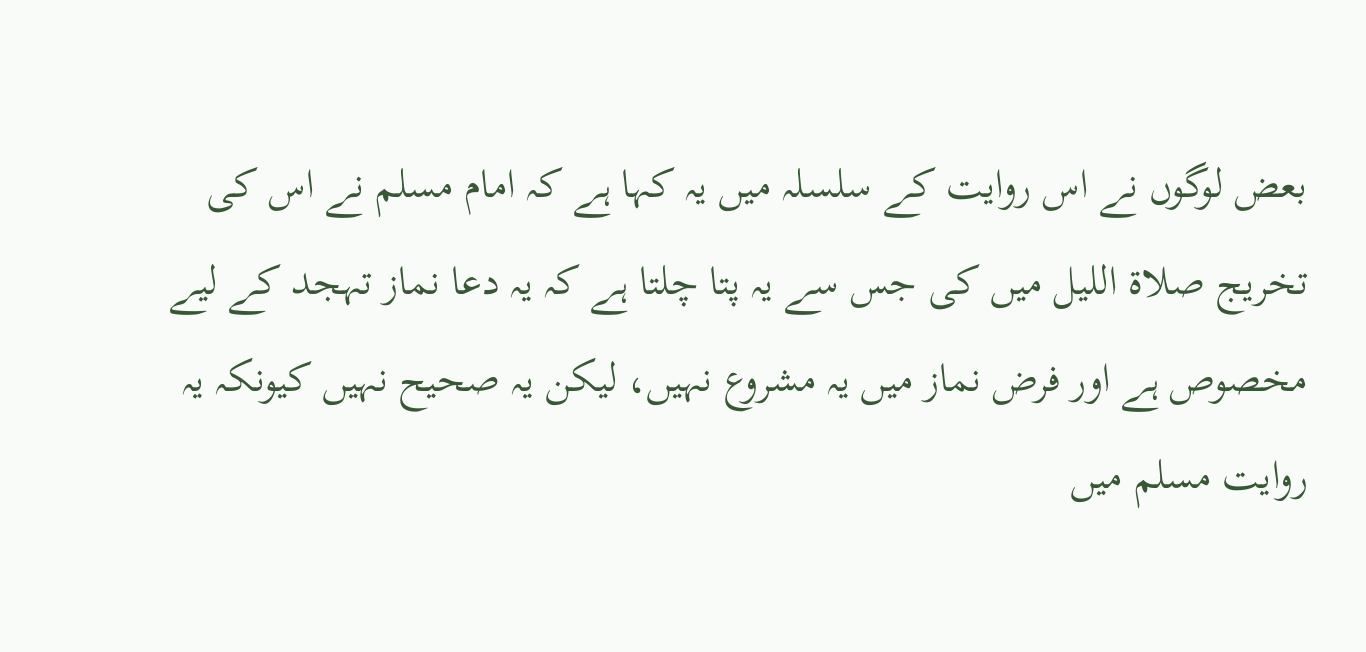بعض لوگوں نے اس روایت کے سلسلہ میں یہ کہا ہے کہ امام مسلم نے اس کی تخریج صلاۃ اللیل میں کی جس سے یہ پتا چلتا ہے کہ یہ دعا نماز تہجد کے لیے مخصوص ہے اور فرض نماز میں یہ مشروع نہیں، لیکن یہ صحیح نہیں کیونکہ یہ روایت مسلم میں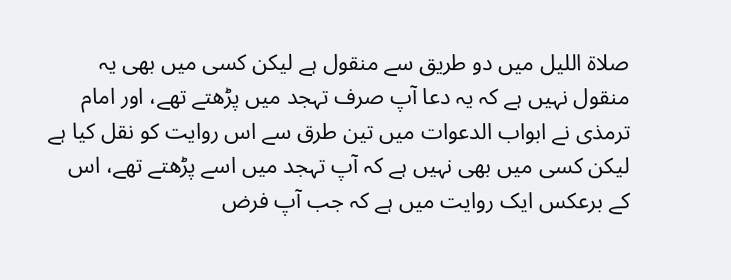صلاۃ اللیل میں دو طریق سے منقول ہے لیکن کسی میں بھی یہ منقول نہیں ہے کہ یہ دعا آپ صرف تہجد میں پڑھتے تھے، اور امام ترمذی نے ابواب الدعوات میں تین طرق سے اس روایت کو نقل کیا ہے لیکن کسی میں بھی نہیں ہے کہ آپ تہجد میں اسے پڑھتے تھے، اس کے برعکس ایک روایت میں ہے کہ جب آپ فرض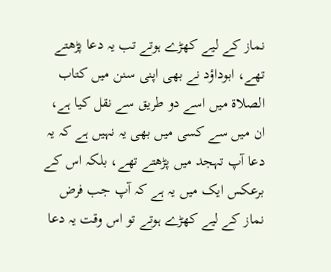نماز کے لیے کھڑے ہوتے تب یہ دعا پڑھتے تھے، ابوداؤد نے بھی اپنی سنن میں کتاب الصلاۃ میں اسے دو طریق سے نقل کیا ہے، ان میں سے کسی میں بھی یہ نہیں ہے کہ یہ دعا آپ تہجد میں پڑھتے تھے، بلکہ اس کے برعکس ایک میں یہ ہے کہ آپ جب فرض نماز کے لیے کھڑے ہوتے تو اس وقت یہ دعا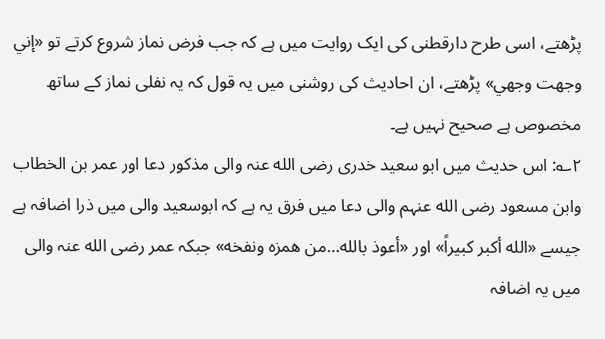پڑھتے، اسی طرح دارقطنی کی ایک روایت میں ہے کہ جب فرض نماز شروع کرتے تو «إني وجهت وجهي» پڑھتے، ان احادیث کی روشنی میں یہ قول کہ یہ نفلی نماز کے ساتھ مخصوص ہے صحیح نہیں ہے۔
۲؎: اس حدیث میں ابو سعید خدری رضی الله عنہ والی مذکور دعا اور عمر بن الخطاب وابن مسعود رضی الله عنہم والی دعا میں فرق یہ ہے کہ ابوسعید والی میں ذرا اضافہ ہے جیسے «الله أكبر كبيراً» اور «أعوذ بالله…من همزه ونفخه» جبکہ عمر رضی الله عنہ والی میں یہ اضافہ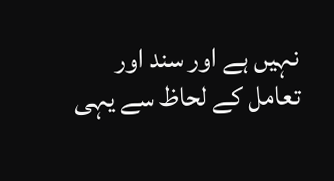نہیں ہے اور سند اور تعامل کے لحاظ سے یہی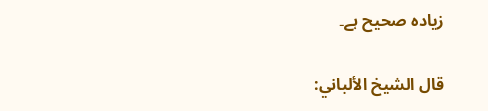زیادہ صحیح ہے۔

قال الشيخ الألباني: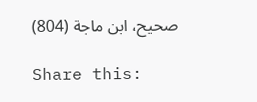صحيح، ابن ماجة (804)

Share this: